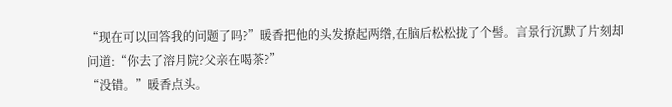“现在可以回答我的问题了吗?”暖香把他的头发撩起两绺,在脑后松松拢了个髻。言景行沉默了片刻却问道:“你去了溶月院?父亲在喝茶?”
“没错。”暖香点头。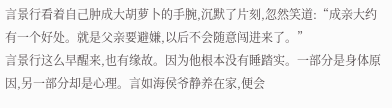言景行看着自己肿成大胡萝卜的手腕,沉默了片刻,忽然笑道:“成亲大约有一个好处。就是父亲要避嫌,以后不会随意闯进来了。”
言景行这么早醒来,也有缘故。因为他根本没有睡踏实。一部分是身体原因,另一部分却是心理。言如海侯爷静养在家,便会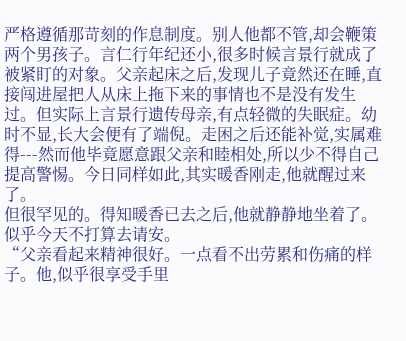严格遵循那苛刻的作息制度。别人他都不管,却会鞭策两个男孩子。言仁行年纪还小,很多时候言景行就成了被紧盯的对象。父亲起床之后,发现儿子竟然还在睡,直接闯进屋把人从床上拖下来的事情也不是没有发生过。但实际上言景行遗传母亲,有点轻微的失眠症。幼时不显,长大会便有了端倪。走困之后还能补觉,实属难得---然而他毕竟愿意跟父亲和睦相处,所以少不得自己提高警惕。今日同样如此,其实暖香刚走,他就醒过来了。
但很罕见的。得知暖香已去之后,他就静静地坐着了。似乎今天不打算去请安。
“父亲看起来精神很好。一点看不出劳累和伤痛的样子。他,似乎很享受手里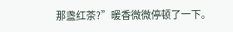那盏红茶?”暖香微微停顿了一下。